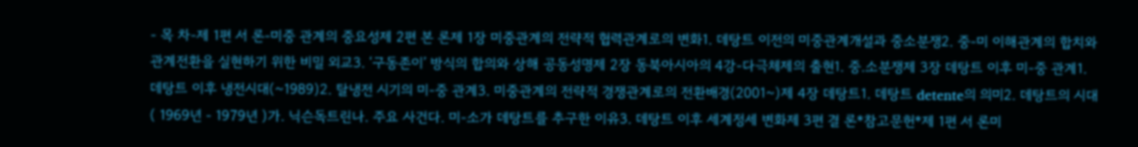- 목 차-제 1편 서 론-미중 관계의 중요성제 2편 본 론제 1장 미중관계의 전략적 협력관계로의 변화1. 데탕트 이전의 미중관계개설과 중소분쟁2. 중-미 이해관계의 합치와 관계전환을 실현하기 위한 비밀 외교3. ‘구동존이’ 방식의 합의와 상해 공동성명제 2장 동북아시아의 4강-다극체제의 출현1. 중.소분쟁제 3장 데탕트 이후 미-중 관계1. 데탕트 이후 냉전시대(~1989)2. 탈냉전 시기의 미-중 관계3. 미중관계의 전략적 경쟁관계로의 전환배경(2001~)제 4장 데탕트1. 데탕트 detente의 의미2. 데탕트의 시대 ( 1969년 - 1979년 )가. 닉슨독트린나. 주요 사건다. 미-소가 데탕트를 추구한 이유3. 데탕트 이후 세계정세 변화제 3편 결 론*참고문헌*제 1편 서 론미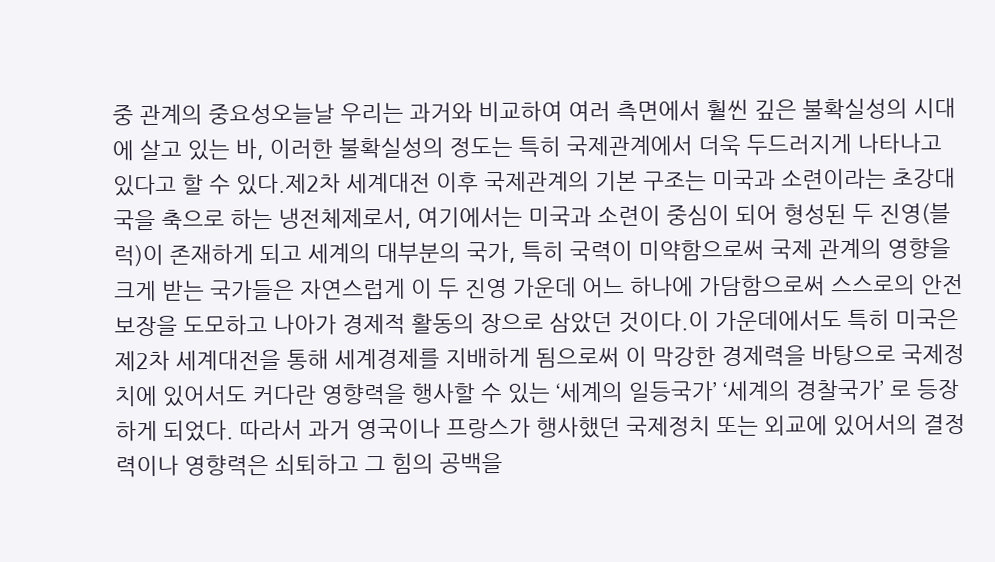중 관계의 중요성오늘날 우리는 과거와 비교하여 여러 측면에서 훨씬 깊은 불확실성의 시대에 살고 있는 바, 이러한 불확실성의 정도는 특히 국제관계에서 더욱 두드러지게 나타나고 있다고 할 수 있다.제2차 세계대전 이후 국제관계의 기본 구조는 미국과 소련이라는 초강대국을 축으로 하는 냉전체제로서, 여기에서는 미국과 소련이 중심이 되어 형성된 두 진영(블럭)이 존재하게 되고 세계의 대부분의 국가, 특히 국력이 미약함으로써 국제 관계의 영향을 크게 받는 국가들은 자연스럽게 이 두 진영 가운데 어느 하나에 가담함으로써 스스로의 안전 보장을 도모하고 나아가 경제적 활동의 장으로 삼았던 것이다.이 가운데에서도 특히 미국은 제2차 세계대전을 통해 세계경제를 지배하게 됨으로써 이 막강한 경제력을 바탕으로 국제정치에 있어서도 커다란 영향력을 행사할 수 있는 ‘세계의 일등국가’ ‘세계의 경찰국가’ 로 등장하게 되었다. 따라서 과거 영국이나 프랑스가 행사했던 국제정치 또는 외교에 있어서의 결정력이나 영향력은 쇠퇴하고 그 힘의 공백을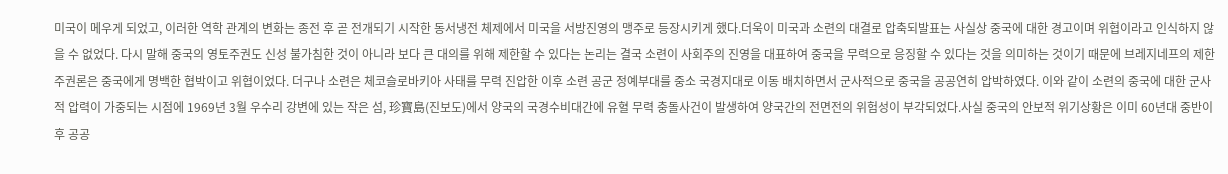미국이 메우게 되었고, 이러한 역학 관계의 변화는 종전 후 곧 전개되기 시작한 동서냉전 체제에서 미국을 서방진영의 맹주로 등장시키게 했다.더욱이 미국과 소련의 대결로 압축되발표는 사실상 중국에 대한 경고이며 위협이라고 인식하지 않을 수 없었다. 다시 말해 중국의 영토주권도 신성 불가침한 것이 아니라 보다 큰 대의를 위해 제한할 수 있다는 논리는 결국 소련이 사회주의 진영을 대표하여 중국을 무력으로 응징할 수 있다는 것을 의미하는 것이기 때문에 브레지네프의 제한주권론은 중국에게 명백한 협박이고 위협이었다. 더구나 소련은 체코슬로바키아 사태를 무력 진압한 이후 소련 공군 정예부대를 중소 국경지대로 이동 배치하면서 군사적으로 중국을 공공연히 압박하였다. 이와 같이 소련의 중국에 대한 군사적 압력이 가중되는 시점에 1969년 3월 우수리 강변에 있는 작은 섬, 珍寶島(진보도)에서 양국의 국경수비대간에 유혈 무력 충돌사건이 발생하여 양국간의 전면전의 위험성이 부각되었다.사실 중국의 안보적 위기상황은 이미 60년대 중반이후 공공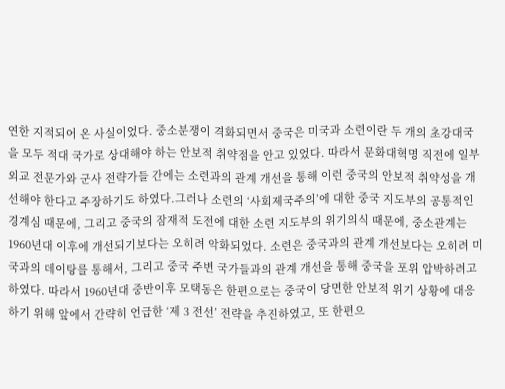연한 지적되어 온 사실이었다. 중소분쟁이 격화되면서 중국은 미국과 소련이란 두 개의 초강대국을 모두 적대 국가로 상대해야 하는 안보적 취약점을 안고 있었다. 따라서 문화대혁명 직전에 일부 외교 전문가와 군사 전략가들 간에는 소련과의 관계 개선을 통해 이런 중국의 안보적 취약성을 개선해야 한다고 주장하기도 하였다.그러나 소련의 ‘사회제국주의’에 대한 중국 지도부의 공통적인 경계심 때문에, 그리고 중국의 잠재적 도전에 대한 소련 지도부의 위기의식 때문에, 중소관계는 1960년대 이후에 개선되기보다는 오히려 악화되었다. 소련은 중국과의 관계 개선보다는 오히려 미국과의 데이탕를 통해서, 그리고 중국 주변 국가들과의 관계 개선을 통해 중국을 포위 압박하려고 하였다. 따라서 1960년대 중반이후 모택동은 한편으로는 중국이 당면한 안보적 위기 상황에 대응하기 위해 앞에서 간략히 언급한 ‘제 3 전선’ 전략을 추진하였고, 또 한편으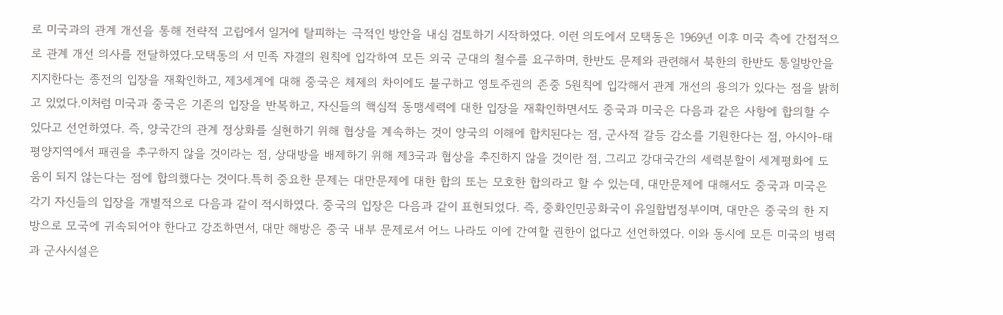로 미국과의 관계 개선을 통해 전략적 고립에서 일거에 탈피하는 극적인 방안을 내심 검토하기 시작하였다. 이런 의도에서 모택동은 1969년 이후 미국 측에 간접적으로 관계 개선 의사를 전달하였다.모택동의 서 민족 자결의 원칙에 입각하여 모든 외국 군대의 철수를 요구하며, 한반도 문제와 관련해서 북한의 한반도 통일방안을 지지한다는 종전의 입장을 재확인하고, 제3세계에 대해 중국은 체제의 차이에도 불구하고 영토주권의 존중 5원칙에 입각해서 관계 개선의 용의가 있다는 점을 밝히고 있었다.이처럼 미국과 중국은 기존의 입장을 반복하고, 자신들의 핵심적 동맹세력에 대한 입장을 재확인하면서도 중국과 미국은 다음과 같은 사항에 합의할 수 있다고 선언하였다. 즉, 양국간의 관계 정상화를 실현하기 위해 협상을 계속하는 것이 양국의 이해에 합치된다는 점, 군사적 갈등 감소를 기원한다는 점, 아시아-태평양지역에서 패권을 추구하지 않을 것이라는 점, 상대방을 배제하기 위해 제3국과 협상을 추진하지 않을 것이란 점, 그리고 강대국간의 세력분할이 세계평화에 도움이 되지 않는다는 점에 합의했다는 것이다.특히 중요한 문제는 대만문제에 대한 합의 또는 모호한 합의라고 할 수 있는데, 대만문제에 대해서도 중국과 미국은 각기 자신들의 입장을 개별적으로 다음과 같이 적시하였다. 중국의 입장은 다음과 같이 표현되었다. 즉, 중화인민공화국이 유일합법정부이며, 대만은 중국의 한 지방으로 모국에 귀속되어야 한다고 강조하면서, 대만 해방은 중국 내부 문제로서 어느 나라도 이에 간여할 권한이 없다고 선언하였다. 이와 동시에 모든 미국의 병력과 군사시설은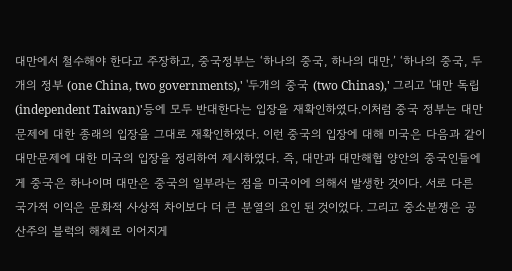대만에서 철수해야 한다고 주장하고, 중국정부는 ‘하나의 중국, 하나의 대만,’ ‘하나의 중국, 두 개의 정부 (one China, two governments),' '두개의 중국 (two Chinas),' 그리고 '대만 독립 (independent Taiwan)'등에 모두 반대한다는 입장을 재확인하였다.이처럼 중국 정부는 대만 문제에 대한 종래의 입장을 그대로 재확인하였다. 이런 중국의 입장에 대해 미국은 다음과 같이 대만문제에 대한 미국의 입장을 정리하여 제시하였다. 즉, 대만과 대만해협 양안의 중국인들에게 중국은 하나이며 대만은 중국의 일부라는 점을 미국이에 의해서 발생한 것이다. 서로 다른 국가적 이익은 문화적 사상적 차이보다 더 큰 분열의 요인 된 것이었다. 그리고 중소분쟁은 공산주의 블럭의 해체로 이어지게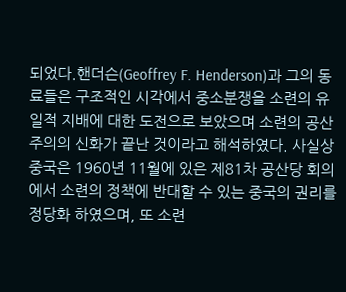되었다.핸더슨(Geoffrey F. Henderson)과 그의 동료들은 구조적인 시각에서 중소분쟁을 소련의 유일적 지배에 대한 도전으로 보았으며 소련의 공산주의의 신화가 끝난 것이라고 해석하였다. 사실상 중국은 1960년 11월에 있은 제81차 공산당 회의에서 소련의 정책에 반대할 수 있는 중국의 권리를 정당화 하였으며, 또 소련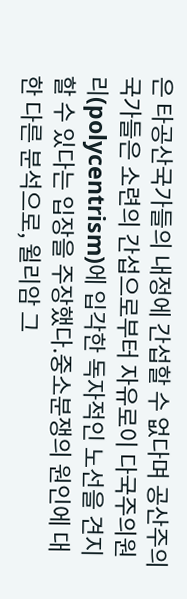은 타공산국가들의 내정에 간섭할 수 없다며 공산주의 국가들은 소련의 간섭으로부터 자유로이 다국주의원리(polycentrism)에 입각한 독자적인 노선을 견지할 수 있다는 입장을 주장했다.중소분쟁의 원인에 대한 다른 분석으로, 윌리암 그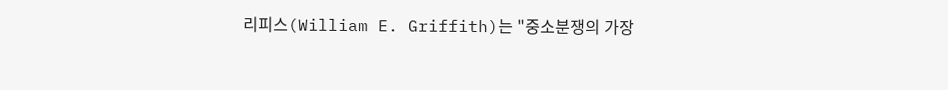리피스(William E. Griffith)는 "중소분쟁의 가장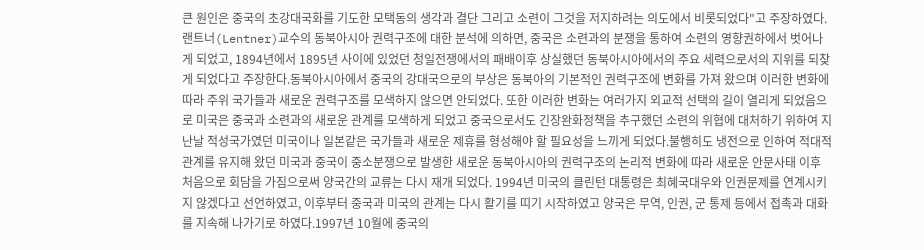큰 원인은 중국의 초강대국화를 기도한 모택동의 생각과 결단 그리고 소련이 그것을 저지하려는 의도에서 비롯되었다"고 주장하였다. 랜트너(Lentner)교수의 동북아시아 권력구조에 대한 분석에 의하면, 중국은 소련과의 분쟁을 통하여 소련의 영향권하에서 벗어나게 되었고, 1894년에서 1895년 사이에 있었던 청일전쟁에서의 패배이후 상실했던 동북아시아에서의 주요 세력으로서의 지위를 되찾게 되었다고 주장한다.동북아시아에서 중국의 강대국으로의 부상은 동북아의 기본적인 권력구조에 변화를 가져 왔으며 이러한 변화에 따라 주위 국가들과 새로운 권력구조를 모색하지 않으면 안되었다. 또한 이러한 변화는 여러가지 외교적 선택의 길이 열리게 되었음으로 미국은 중국과 소련과의 새로운 관계를 모색하게 되었고 중국으로서도 긴장완화정책을 추구했던 소련의 위협에 대처하기 위하여 지난날 적성국가였던 미국이나 일본같은 국가들과 새로운 제휴를 형성해야 할 필요성을 느끼게 되었다.불행히도 냉전으로 인하여 적대적 관계를 유지해 왔던 미국과 중국이 중소분쟁으로 발생한 새로운 동북아시아의 권력구조의 논리적 변화에 따라 새로운 안문사태 이후 처음으로 회담을 가짐으로써 양국간의 교류는 다시 재개 되었다. 1994년 미국의 클린턴 대통령은 최혜국대우와 인권문제를 연계시키지 않겠다고 선언하였고, 이후부터 중국과 미국의 관계는 다시 활기를 띠기 시작하였고 양국은 무역, 인권, 군 통제 등에서 접촉과 대화를 지속해 나가기로 하였다.1997년 10월에 중국의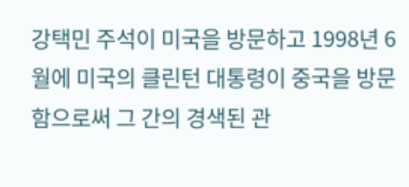강택민 주석이 미국을 방문하고 1998년 6월에 미국의 클린턴 대통령이 중국을 방문함으로써 그 간의 경색된 관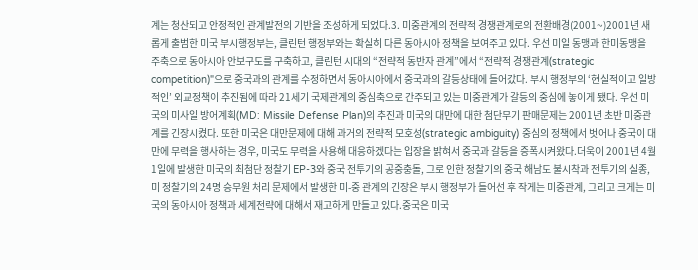계는 청산되고 안정적인 관계발전의 기반을 조성하게 되었다.3. 미중관계의 전략적 경쟁관계로의 전환배경(2001~)2001년 새롭게 출범한 미국 부시행정부는, 클린턴 행정부와는 확실히 다른 동아시아 정책을 보여주고 있다. 우선 미일 동맹과 한미동맹을 주축으로 동아시아 안보구도를 구축하고, 클린턴 시대의 “전략적 동반자 관계”에서 “전략적 경쟁관계(strategic competition)"으로 중국과의 관계를 수정하면서 동아시아에서 중국과의 갈등상태에 들어갔다. 부시 행정부의 ‘현실적이고 일방적인’ 외교정책이 추진됨에 따라 21세기 국제관계의 중심축으로 간주되고 있는 미중관계가 갈등의 중심에 놓이게 됐다. 우선 미국의 미사일 방어계획(MD: Missile Defense Plan)의 추진과 미국의 대만에 대한 첨단무기 판매문제는 2001년 초반 미중관계를 긴장시켰다. 또한 미국은 대만문제에 대해 과거의 전략적 모호성(strategic ambiguity) 중심의 정책에서 벗어나 중국이 대만에 무력을 행사하는 경우, 미국도 무력을 사용해 대응하겠다는 입장을 밝혀서 중국과 갈등을 증폭시켜왔다.더욱이 2001년 4월 1일에 발생한 미국의 최첨단 정찰기 EP-3와 중국 전투기의 공중충돌, 그로 인한 정찰기의 중국 해남도 불시착과 전투기의 실종, 미 정찰기의 24명 승무원 처리 문제에서 발생한 미-중 관계의 긴장은 부시 행정부가 들어선 후 작게는 미중관계, 그리고 크게는 미국의 동아시아 정책과 세계전략에 대해서 재고하게 만들고 있다.중국은 미국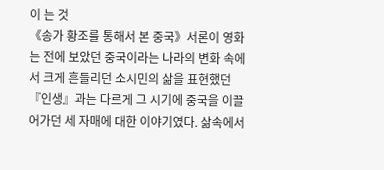이 는 것
《송가 황조를 통해서 본 중국》서론이 영화는 전에 보았던 중국이라는 나라의 변화 속에서 크게 흔들리던 소시민의 삶을 표현했던 『인생』과는 다르게 그 시기에 중국을 이끌어가던 세 자매에 대한 이야기였다. 삶속에서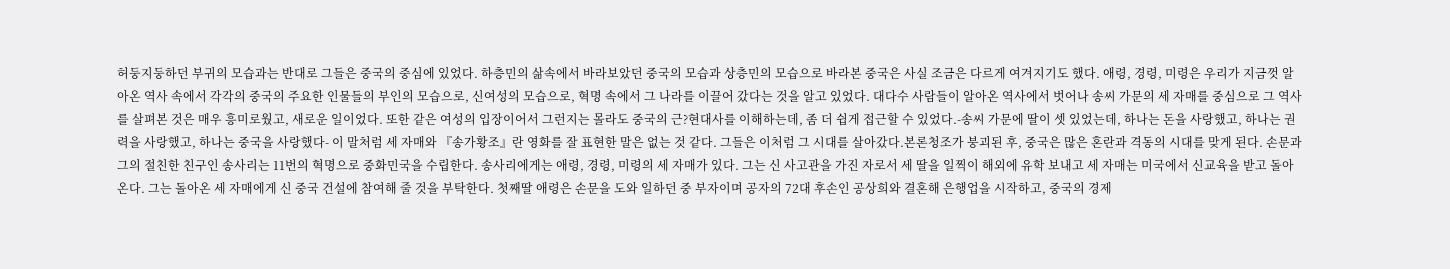허둥지둥하던 부귀의 모습과는 반대로 그들은 중국의 중심에 있었다. 하층민의 삶속에서 바라보았던 중국의 모습과 상층민의 모습으로 바라본 중국은 사실 조금은 다르게 여겨지기도 했다. 애령, 경령, 미령은 우리가 지금껏 알아온 역사 속에서 각각의 중국의 주요한 인물들의 부인의 모습으로, 신여성의 모습으로, 혁명 속에서 그 나라를 이끌어 갔다는 것을 알고 있었다. 대다수 사람들이 알아온 역사에서 벗어나 송씨 가문의 세 자매를 중심으로 그 역사를 살펴본 것은 매우 흥미로웠고, 새로운 일이었다. 또한 같은 여성의 입장이어서 그런지는 몰라도 중국의 근?현대사를 이해하는데, 좀 더 쉽게 접근할 수 있었다.-송씨 가문에 딸이 셋 있었는데, 하나는 돈을 사랑했고, 하나는 권력을 사랑했고, 하나는 중국을 사랑했다- 이 말처럼 세 자매와 『송가황조』란 영화를 잘 표현한 말은 없는 것 같다. 그들은 이처럼 그 시대를 살아갔다.본론청조가 붕괴된 후, 중국은 많은 혼란과 격동의 시대를 맞게 된다. 손문과 그의 절친한 친구인 송사리는 11번의 혁명으로 중화민국을 수립한다. 송사리에게는 애령, 경령, 미령의 세 자매가 있다. 그는 신 사고관을 가진 자로서 세 딸을 일찍이 해외에 유학 보내고 세 자매는 미국에서 신교육을 받고 돌아온다. 그는 돌아온 세 자매에게 신 중국 건설에 참여해 줄 것을 부탁한다. 첫째딸 애령은 손문을 도와 일하던 중 부자이며 공자의 72대 후손인 공상희와 결혼해 은행업을 시작하고, 중국의 경제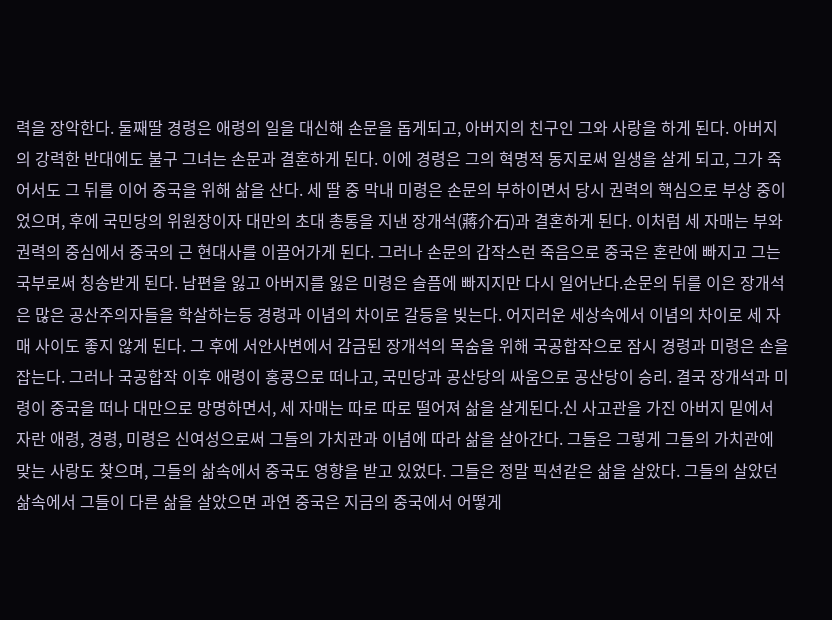력을 장악한다. 둘째딸 경령은 애령의 일을 대신해 손문을 돕게되고, 아버지의 친구인 그와 사랑을 하게 된다. 아버지의 강력한 반대에도 불구 그녀는 손문과 결혼하게 된다. 이에 경령은 그의 혁명적 동지로써 일생을 살게 되고, 그가 죽어서도 그 뒤를 이어 중국을 위해 삶을 산다. 세 딸 중 막내 미령은 손문의 부하이면서 당시 권력의 핵심으로 부상 중이었으며, 후에 국민당의 위원장이자 대만의 초대 총통을 지낸 장개석(蔣介石)과 결혼하게 된다. 이처럼 세 자매는 부와 권력의 중심에서 중국의 근 현대사를 이끌어가게 된다. 그러나 손문의 갑작스런 죽음으로 중국은 혼란에 빠지고 그는 국부로써 칭송받게 된다. 남편을 잃고 아버지를 잃은 미령은 슬픔에 빠지지만 다시 일어난다.손문의 뒤를 이은 장개석은 많은 공산주의자들을 학살하는등 경령과 이념의 차이로 갈등을 빚는다. 어지러운 세상속에서 이념의 차이로 세 자매 사이도 좋지 않게 된다. 그 후에 서안사변에서 감금된 장개석의 목숨을 위해 국공합작으로 잠시 경령과 미령은 손을 잡는다. 그러나 국공합작 이후 애령이 홍콩으로 떠나고, 국민당과 공산당의 싸움으로 공산당이 승리. 결국 장개석과 미령이 중국을 떠나 대만으로 망명하면서, 세 자매는 따로 따로 떨어져 삶을 살게된다.신 사고관을 가진 아버지 밑에서 자란 애령, 경령, 미령은 신여성으로써 그들의 가치관과 이념에 따라 삶을 살아간다. 그들은 그렇게 그들의 가치관에 맞는 사랑도 찾으며, 그들의 삶속에서 중국도 영향을 받고 있었다. 그들은 정말 픽션같은 삶을 살았다. 그들의 살았던 삶속에서 그들이 다른 삶을 살았으면 과연 중국은 지금의 중국에서 어떻게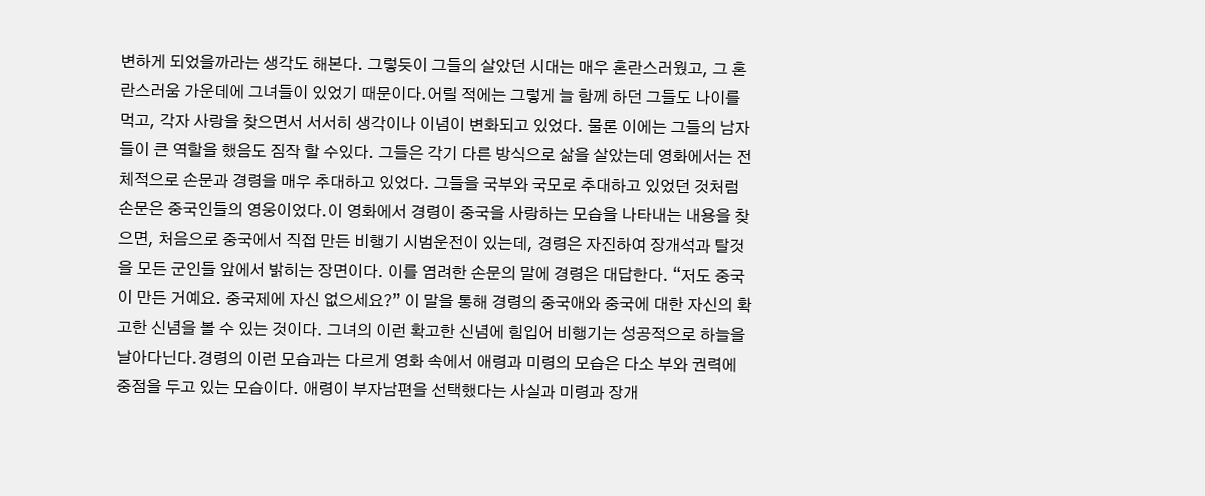변하게 되었을까라는 생각도 해본다. 그렇듯이 그들의 살았던 시대는 매우 혼란스러웠고, 그 혼란스러움 가운데에 그녀들이 있었기 때문이다.어릴 적에는 그렇게 늘 함께 하던 그들도 나이를 먹고, 각자 사랑을 찾으면서 서서히 생각이나 이념이 변화되고 있었다. 물론 이에는 그들의 남자들이 큰 역할을 했음도 짐작 할 수있다. 그들은 각기 다른 방식으로 삶을 살았는데 영화에서는 전체적으로 손문과 경령을 매우 추대하고 있었다. 그들을 국부와 국모로 추대하고 있었던 것처럼 손문은 중국인들의 영웅이었다.이 영화에서 경령이 중국을 사랑하는 모습을 나타내는 내용을 찾으면, 처음으로 중국에서 직접 만든 비행기 시범운전이 있는데, 경령은 자진하여 장개석과 탈것을 모든 군인들 앞에서 밝히는 장면이다. 이를 염려한 손문의 말에 경령은 대답한다. “저도 중국이 만든 거예요. 중국제에 자신 없으세요?” 이 말을 통해 경령의 중국애와 중국에 대한 자신의 확고한 신념을 볼 수 있는 것이다. 그녀의 이런 확고한 신념에 힘입어 비행기는 성공적으로 하늘을 날아다닌다.경령의 이런 모습과는 다르게 영화 속에서 애령과 미령의 모습은 다소 부와 권력에 중점을 두고 있는 모습이다. 애령이 부자남편을 선택했다는 사실과 미령과 장개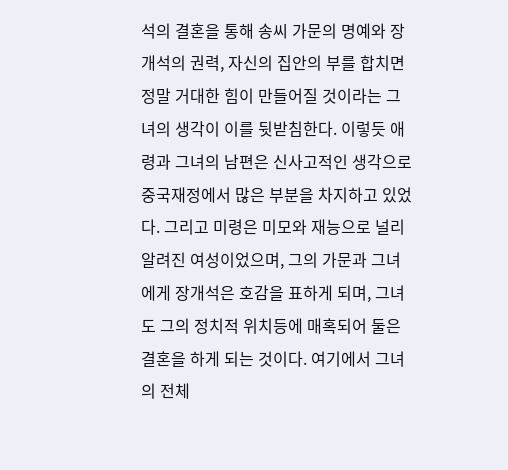석의 결혼을 통해 송씨 가문의 명예와 장개석의 권력, 자신의 집안의 부를 합치면 정말 거대한 힘이 만들어질 것이라는 그녀의 생각이 이를 뒷받침한다. 이렇듯 애령과 그녀의 남편은 신사고적인 생각으로 중국재정에서 많은 부분을 차지하고 있었다. 그리고 미령은 미모와 재능으로 널리 알려진 여성이었으며, 그의 가문과 그녀에게 장개석은 호감을 표하게 되며, 그녀도 그의 정치적 위치등에 매혹되어 둘은 결혼을 하게 되는 것이다. 여기에서 그녀의 전체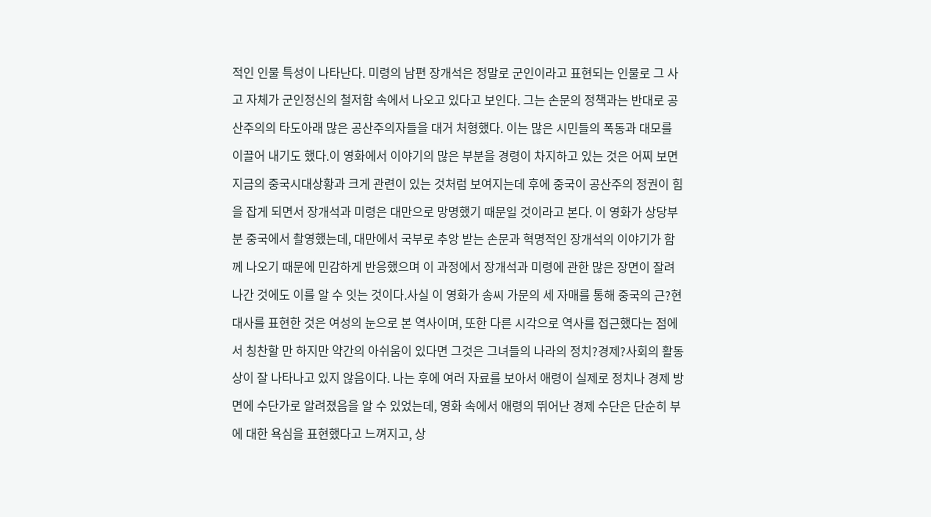적인 인물 특성이 나타난다. 미령의 남편 장개석은 정말로 군인이라고 표현되는 인물로 그 사고 자체가 군인정신의 철저함 속에서 나오고 있다고 보인다. 그는 손문의 정책과는 반대로 공산주의의 타도아래 많은 공산주의자들을 대거 처형했다. 이는 많은 시민들의 폭동과 대모를 이끌어 내기도 했다.이 영화에서 이야기의 많은 부분을 경령이 차지하고 있는 것은 어찌 보면 지금의 중국시대상황과 크게 관련이 있는 것처럼 보여지는데 후에 중국이 공산주의 정권이 힘을 잡게 되면서 장개석과 미령은 대만으로 망명했기 때문일 것이라고 본다. 이 영화가 상당부분 중국에서 촬영했는데, 대만에서 국부로 추앙 받는 손문과 혁명적인 장개석의 이야기가 함께 나오기 때문에 민감하게 반응했으며 이 과정에서 장개석과 미령에 관한 많은 장면이 잘려 나간 것에도 이를 알 수 잇는 것이다.사실 이 영화가 송씨 가문의 세 자매를 통해 중국의 근?현대사를 표현한 것은 여성의 눈으로 본 역사이며, 또한 다른 시각으로 역사를 접근했다는 점에서 칭찬할 만 하지만 약간의 아쉬움이 있다면 그것은 그녀들의 나라의 정치?경제?사회의 활동상이 잘 나타나고 있지 않음이다. 나는 후에 여러 자료를 보아서 애령이 실제로 정치나 경제 방면에 수단가로 알려졌음을 알 수 있었는데, 영화 속에서 애령의 뛰어난 경제 수단은 단순히 부에 대한 욕심을 표현했다고 느껴지고, 상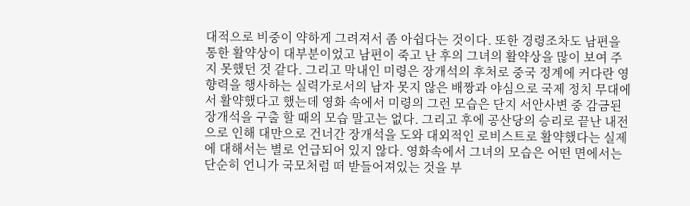대적으로 비중이 약하게 그려져서 좀 아쉽다는 것이다. 또한 경령조차도 남편을 통한 활약상이 대부분이었고 남편이 죽고 난 후의 그녀의 활약상을 많이 보여 주지 못했던 것 같다. 그리고 막내인 미령은 장개석의 후처로 중국 정계에 커다란 영향력을 행사하는 실력가로서의 남자 못지 않은 배짱과 야심으로 국제 정치 무대에서 활약했다고 했는데 영화 속에서 미령의 그런 모습은 단지 서안사변 중 감금된 장개석을 구출 할 때의 모습 말고는 없다. 그리고 후에 공산당의 승리로 끝난 내전으로 인해 대만으로 건너간 장개석을 도와 대외적인 로비스트로 활약했다는 실제에 대해서는 별로 언급되어 있지 않다. 영화속에서 그녀의 모습은 어떤 면에서는 단순히 언니가 국모처럼 떠 받들어져있는 것을 부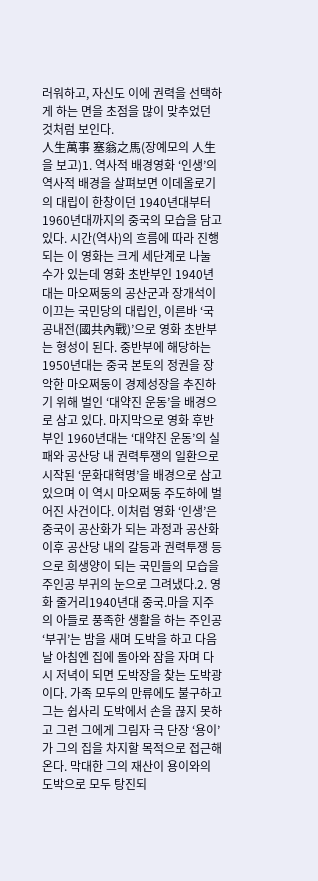러워하고, 자신도 이에 권력을 선택하게 하는 면을 초점을 많이 맞추었던 것처럼 보인다.
人生萬事 塞翁之馬(장예모의 人生을 보고)1. 역사적 배경영화 ‘인생’의 역사적 배경을 살펴보면 이데올로기의 대립이 한창이던 1940년대부터 1960년대까지의 중국의 모습을 담고 있다. 시간(역사)의 흐름에 따라 진행되는 이 영화는 크게 세단계로 나눌 수가 있는데 영화 초반부인 1940년대는 마오쩌둥의 공산군과 장개석이 이끄는 국민당의 대립인, 이른바 ‘국공내전(國共內戰)’으로 영화 초반부는 형성이 된다. 중반부에 해당하는 1950년대는 중국 본토의 정권을 장악한 마오쩌둥이 경제성장을 추진하기 위해 벌인 ‘대약진 운동’을 배경으로 삼고 있다. 마지막으로 영화 후반부인 1960년대는 ‘대약진 운동’의 실패와 공산당 내 권력투쟁의 일환으로 시작된 ‘문화대혁명’을 배경으로 삼고 있으며 이 역시 마오쩌둥 주도하에 벌어진 사건이다. 이처럼 영화 ‘인생’은 중국이 공산화가 되는 과정과 공산화 이후 공산당 내의 갈등과 권력투쟁 등으로 희생양이 되는 국민들의 모습을 주인공 부귀의 눈으로 그려냈다.2. 영화 줄거리1940년대 중국.마을 지주의 아들로 풍족한 생활을 하는 주인공 ‘부귀’는 밤을 새며 도박을 하고 다음 날 아침엔 집에 돌아와 잠을 자며 다시 저녁이 되면 도박장을 찾는 도박광이다. 가족 모두의 만류에도 불구하고 그는 쉽사리 도박에서 손을 끊지 못하고 그런 그에게 그림자 극 단장 ‘용이’가 그의 집을 차지할 목적으로 접근해온다. 막대한 그의 재산이 용이와의 도박으로 모두 탕진되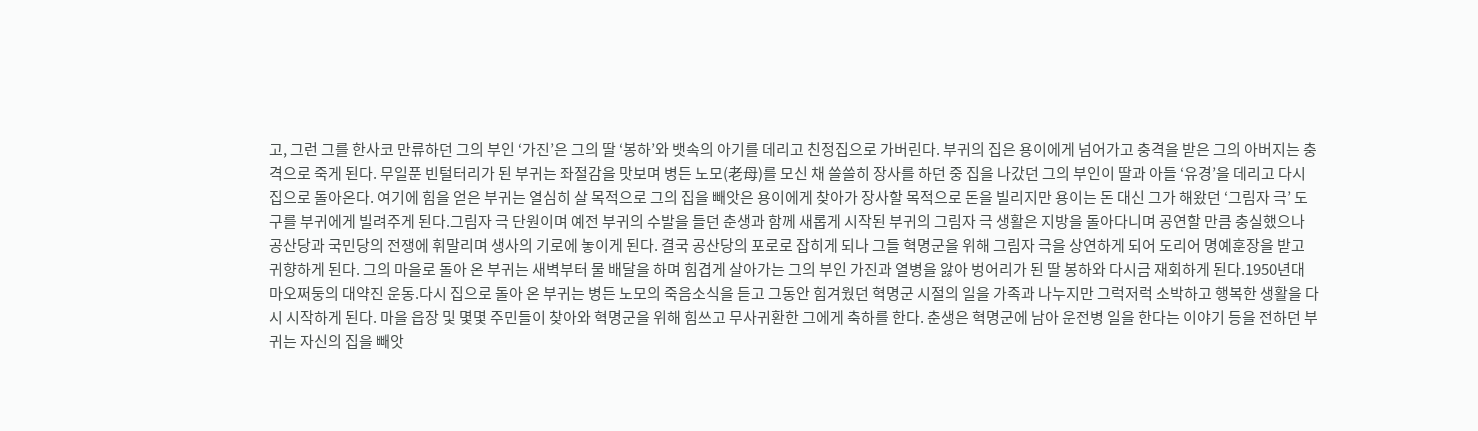고, 그런 그를 한사코 만류하던 그의 부인 ‘가진’은 그의 딸 ‘봉하’와 뱃속의 아기를 데리고 친정집으로 가버린다. 부귀의 집은 용이에게 넘어가고 충격을 받은 그의 아버지는 충격으로 죽게 된다. 무일푼 빈털터리가 된 부귀는 좌절감을 맛보며 병든 노모(老母)를 모신 채 쓸쓸히 장사를 하던 중 집을 나갔던 그의 부인이 딸과 아들 ‘유경’을 데리고 다시 집으로 돌아온다. 여기에 힘을 얻은 부귀는 열심히 살 목적으로 그의 집을 빼앗은 용이에게 찾아가 장사할 목적으로 돈을 빌리지만 용이는 돈 대신 그가 해왔던 ‘그림자 극’ 도구를 부귀에게 빌려주게 된다.그림자 극 단원이며 예전 부귀의 수발을 들던 춘생과 함께 새롭게 시작된 부귀의 그림자 극 생활은 지방을 돌아다니며 공연할 만큼 충실했으나 공산당과 국민당의 전쟁에 휘말리며 생사의 기로에 놓이게 된다. 결국 공산당의 포로로 잡히게 되나 그들 혁명군을 위해 그림자 극을 상연하게 되어 도리어 명예훈장을 받고 귀향하게 된다. 그의 마을로 돌아 온 부귀는 새벽부터 물 배달을 하며 힘겹게 살아가는 그의 부인 가진과 열병을 앓아 벙어리가 된 딸 봉하와 다시금 재회하게 된다.1950년대 마오쩌둥의 대약진 운동.다시 집으로 돌아 온 부귀는 병든 노모의 죽음소식을 듣고 그동안 힘겨웠던 혁명군 시절의 일을 가족과 나누지만 그럭저럭 소박하고 행복한 생활을 다시 시작하게 된다. 마을 읍장 및 몇몇 주민들이 찾아와 혁명군을 위해 힘쓰고 무사귀환한 그에게 축하를 한다. 춘생은 혁명군에 남아 운전병 일을 한다는 이야기 등을 전하던 부귀는 자신의 집을 빼앗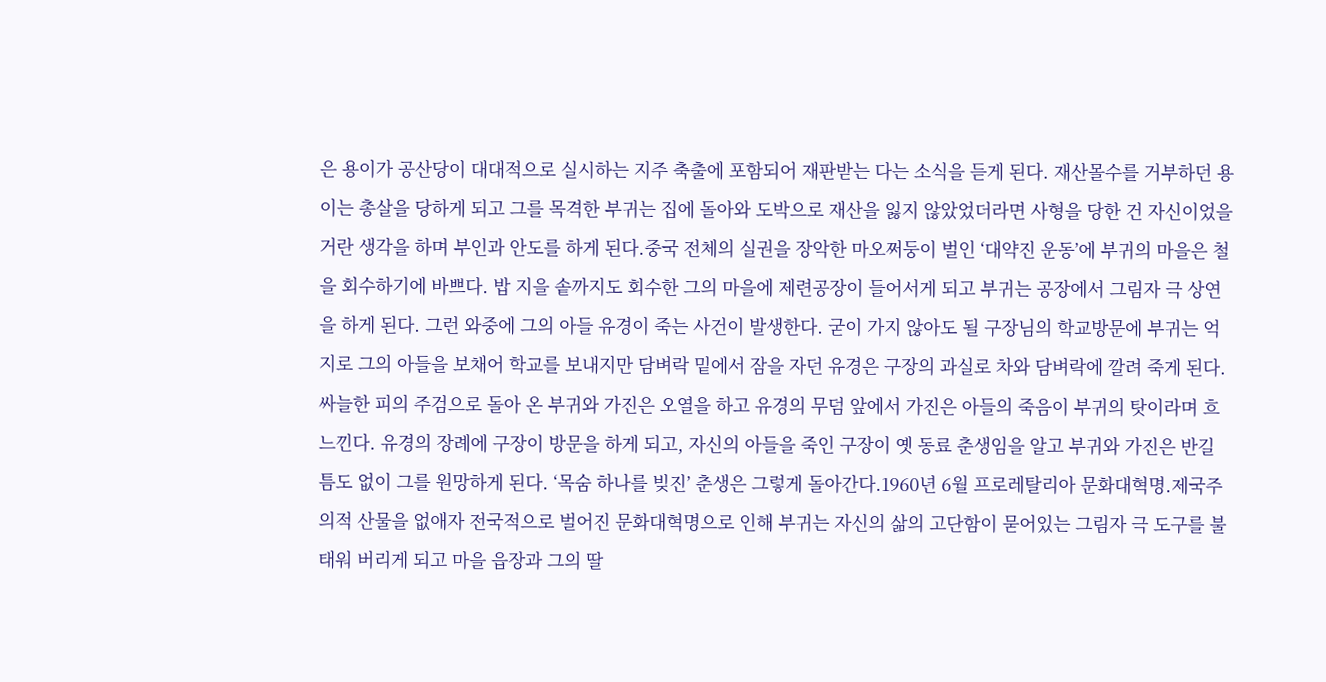은 용이가 공산당이 대대적으로 실시하는 지주 축출에 포함되어 재판받는 다는 소식을 듣게 된다. 재산몰수를 거부하던 용이는 총살을 당하게 되고 그를 목격한 부귀는 집에 돌아와 도박으로 재산을 잃지 않았었더라면 사형을 당한 건 자신이었을 거란 생각을 하며 부인과 안도를 하게 된다.중국 전체의 실권을 장악한 마오쩌둥이 벌인 ‘대약진 운동’에 부귀의 마을은 철을 회수하기에 바쁘다. 밥 지을 솥까지도 회수한 그의 마을에 제련공장이 들어서게 되고 부귀는 공장에서 그림자 극 상연을 하게 된다. 그런 와중에 그의 아들 유경이 죽는 사건이 발생한다. 굳이 가지 않아도 될 구장님의 학교방문에 부귀는 억지로 그의 아들을 보채어 학교를 보내지만 담벼락 밑에서 잠을 자던 유경은 구장의 과실로 차와 담벼락에 깔려 죽게 된다. 싸늘한 피의 주검으로 돌아 온 부귀와 가진은 오열을 하고 유경의 무덤 앞에서 가진은 아들의 죽음이 부귀의 탓이라며 흐느낀다. 유경의 장례에 구장이 방문을 하게 되고, 자신의 아들을 죽인 구장이 옛 동료 춘생임을 알고 부귀와 가진은 반길 틈도 없이 그를 원망하게 된다. ‘목숨 하나를 빚진’ 춘생은 그렇게 돌아간다.1960년 6월 프로레탈리아 문화대혁명.제국주의적 산물을 없애자 전국적으로 벌어진 문화대혁명으로 인해 부귀는 자신의 삶의 고단함이 묻어있는 그림자 극 도구를 불태워 버리게 되고 마을 읍장과 그의 딸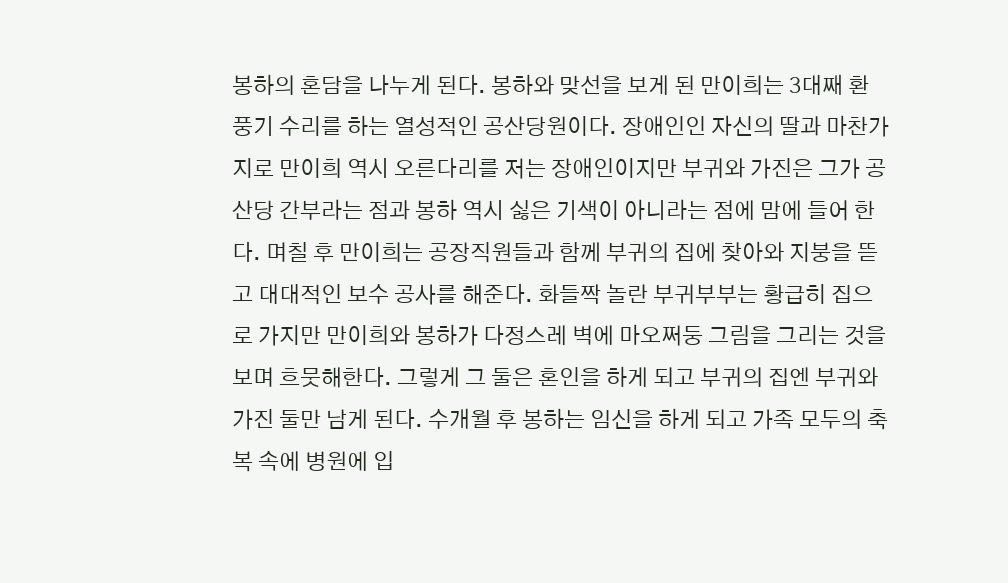봉하의 혼담을 나누게 된다. 봉하와 맞선을 보게 된 만이희는 3대째 환풍기 수리를 하는 열성적인 공산당원이다. 장애인인 자신의 딸과 마찬가지로 만이희 역시 오른다리를 저는 장애인이지만 부귀와 가진은 그가 공산당 간부라는 점과 봉하 역시 싫은 기색이 아니라는 점에 맘에 들어 한다. 며칠 후 만이희는 공장직원들과 함께 부귀의 집에 찾아와 지붕을 뜯고 대대적인 보수 공사를 해준다. 화들짝 놀란 부귀부부는 황급히 집으로 가지만 만이희와 봉하가 다정스레 벽에 마오쩌둥 그림을 그리는 것을 보며 흐뭇해한다. 그렇게 그 둘은 혼인을 하게 되고 부귀의 집엔 부귀와 가진 둘만 남게 된다. 수개월 후 봉하는 임신을 하게 되고 가족 모두의 축복 속에 병원에 입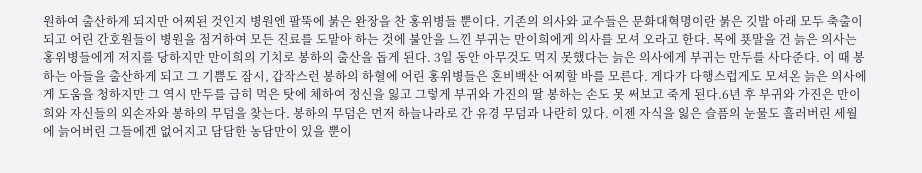원하여 출산하게 되지만 어찌된 것인지 병원엔 팔뚝에 붉은 완장을 찬 홍위병들 뿐이다. 기존의 의사와 교수들은 문화대혁명이란 붉은 깃발 아래 모두 축출이 되고 어린 간호원들이 병원을 점거하여 모든 진료를 도맡아 하는 것에 불안을 느낀 부귀는 만이희에게 의사를 모셔 오라고 한다. 목에 푯말을 건 늙은 의사는 홍위병들에게 저지를 당하지만 만이희의 기치로 봉하의 출산을 돕게 된다. 3일 동안 아무것도 먹지 못했다는 늙은 의사에게 부귀는 만두를 사다준다. 이 때 봉하는 아들을 출산하게 되고 그 기쁨도 잠시, 갑작스런 봉하의 하혈에 어린 홍위병들은 혼비백산 어찌할 바를 모른다. 게다가 다행스럽게도 모셔온 늙은 의사에게 도움을 청하지만 그 역시 만두를 급히 먹은 탓에 체하여 정신을 잃고 그렇게 부귀와 가진의 딸 봉하는 손도 못 써보고 죽게 된다.6년 후 부귀와 가진은 만이희와 자신들의 외손자와 봉하의 무덤을 찾는다. 봉하의 무덤은 먼저 하늘나라로 간 유경 무덤과 나란히 있다. 이젠 자식을 잃은 슬픔의 눈물도 흘러버린 세월에 늙어버린 그들에겐 없어지고 담담한 농담만이 있을 뿐이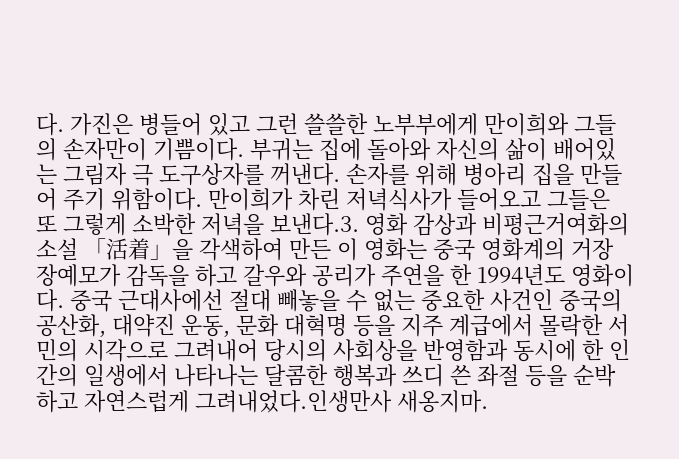다. 가진은 병들어 있고 그런 쓸쓸한 노부부에게 만이희와 그들의 손자만이 기쁨이다. 부귀는 집에 돌아와 자신의 삶이 배어있는 그림자 극 도구상자를 꺼낸다. 손자를 위해 병아리 집을 만들어 주기 위함이다. 만이희가 차린 저녁식사가 들어오고 그들은 또 그렇게 소박한 저녁을 보낸다.3. 영화 감상과 비평근거여화의 소설 「活着」을 각색하여 만든 이 영화는 중국 영화계의 거장 장예모가 감독을 하고 갈우와 공리가 주연을 한 1994년도 영화이다. 중국 근대사에선 절대 빼놓을 수 없는 중요한 사건인 중국의 공산화, 대약진 운동, 문화 대혁명 등을 지주 계급에서 몰락한 서민의 시각으로 그려내어 당시의 사회상을 반영함과 동시에 한 인간의 일생에서 나타나는 달콤한 행복과 쓰디 쓴 좌절 등을 순박하고 자연스럽게 그려내었다.인생만사 새옹지마.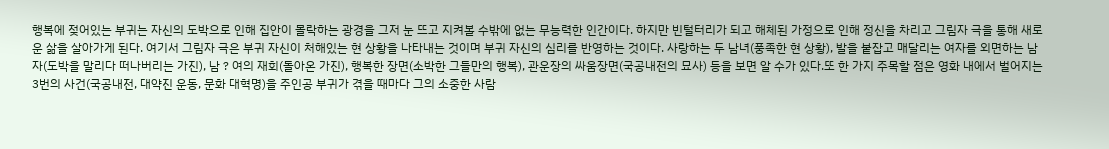행복에 젖어있는 부귀는 자신의 도박으로 인해 집안이 몰락하는 광경을 그저 눈 뜨고 지켜볼 수밖에 없는 무능력한 인간이다. 하지만 빈털터리가 되고 해체된 가정으로 인해 정신을 차리고 그림자 극을 통해 새로운 삶을 살아가게 된다. 여기서 그림자 극은 부귀 자신이 처해있는 현 상황을 나타내는 것이며 부귀 자신의 심리를 반영하는 것이다. 사랑하는 두 남녀(풍족한 현 상황), 발을 붙잡고 매달리는 여자를 외면하는 남자(도박을 말리다 떠나버리는 가진), 남 ? 여의 재회(돌아온 가진), 행복한 장면(소박한 그들만의 행복), 관운장의 싸움장면(국공내전의 묘사) 등을 보면 알 수가 있다.또 한 가지 주목할 점은 영화 내에서 벌어지는 3번의 사건(국공내전, 대약진 운동, 문화 대혁명)을 주인공 부귀가 겪을 때마다 그의 소중한 사람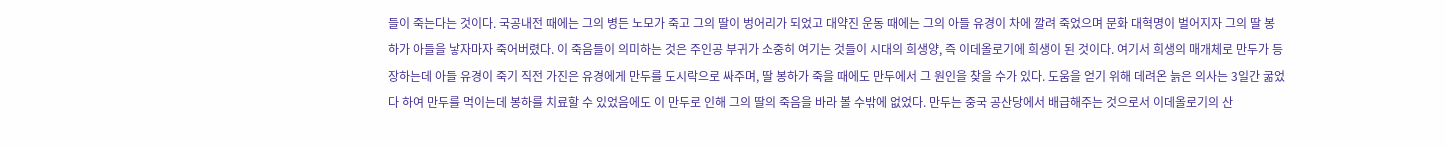들이 죽는다는 것이다. 국공내전 때에는 그의 병든 노모가 죽고 그의 딸이 벙어리가 되었고 대약진 운동 때에는 그의 아들 유경이 차에 깔려 죽었으며 문화 대혁명이 벌어지자 그의 딸 봉하가 아들을 낳자마자 죽어버렸다. 이 죽음들이 의미하는 것은 주인공 부귀가 소중히 여기는 것들이 시대의 희생양, 즉 이데올로기에 희생이 된 것이다. 여기서 희생의 매개체로 만두가 등장하는데 아들 유경이 죽기 직전 가진은 유경에게 만두를 도시락으로 싸주며, 딸 봉하가 죽을 때에도 만두에서 그 원인을 찾을 수가 있다. 도움을 얻기 위해 데려온 늙은 의사는 3일간 굶었다 하여 만두를 먹이는데 봉하를 치료할 수 있었음에도 이 만두로 인해 그의 딸의 죽음을 바라 볼 수밖에 없었다. 만두는 중국 공산당에서 배급해주는 것으로서 이데올로기의 산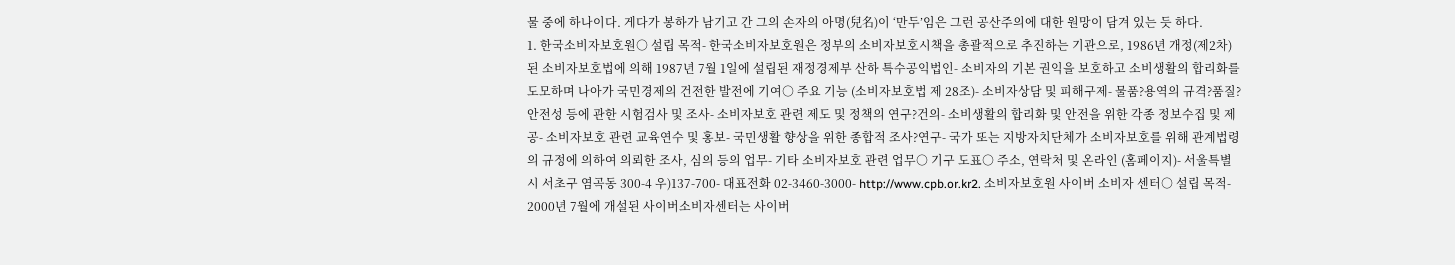물 중에 하나이다. 게다가 봉하가 남기고 간 그의 손자의 아명(兒名)이 ‘만두’임은 그런 공산주의에 대한 원망이 담겨 있는 듯 하다.
1. 한국소비자보호원○ 설립 목적- 한국소비자보호원은 정부의 소비자보호시책을 총괄적으로 추진하는 기관으로, 1986년 개정(제2차)된 소비자보호법에 의해 1987년 7월 1일에 설립된 재정경제부 산하 특수공익법인- 소비자의 기본 권익을 보호하고 소비생활의 합리화를 도모하며 나아가 국민경제의 건전한 발전에 기여○ 주요 기능 (소비자보호법 제 28조)- 소비자상담 및 피해구제- 물품?용역의 규격?품질?안전성 등에 관한 시험검사 및 조사- 소비자보호 관련 제도 및 정책의 연구?건의- 소비생활의 합리화 및 안전을 위한 각종 정보수집 및 제공- 소비자보호 관련 교육연수 및 홍보- 국민생활 향상을 위한 종합적 조사?연구- 국가 또는 지방자치단체가 소비자보호를 위해 관계법령의 규정에 의하여 의뢰한 조사, 심의 등의 업무- 기타 소비자보호 관련 업무○ 기구 도표○ 주소, 연락처 및 온라인 (홈페이지)- 서울특별시 서초구 염곡동 300-4 우)137-700- 대표전화 02-3460-3000- http://www.cpb.or.kr2. 소비자보호원 사이버 소비자 센터○ 설립 목적- 2000년 7월에 개설된 사이버소비자센터는 사이버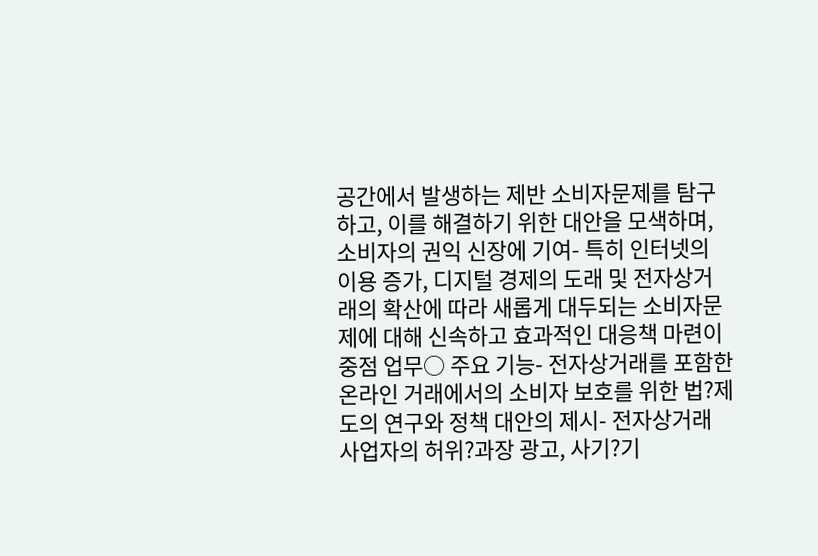공간에서 발생하는 제반 소비자문제를 탐구하고, 이를 해결하기 위한 대안을 모색하며, 소비자의 권익 신장에 기여- 특히 인터넷의 이용 증가, 디지털 경제의 도래 및 전자상거래의 확산에 따라 새롭게 대두되는 소비자문제에 대해 신속하고 효과적인 대응책 마련이 중점 업무○ 주요 기능- 전자상거래를 포함한 온라인 거래에서의 소비자 보호를 위한 법?제도의 연구와 정책 대안의 제시- 전자상거래 사업자의 허위?과장 광고, 사기?기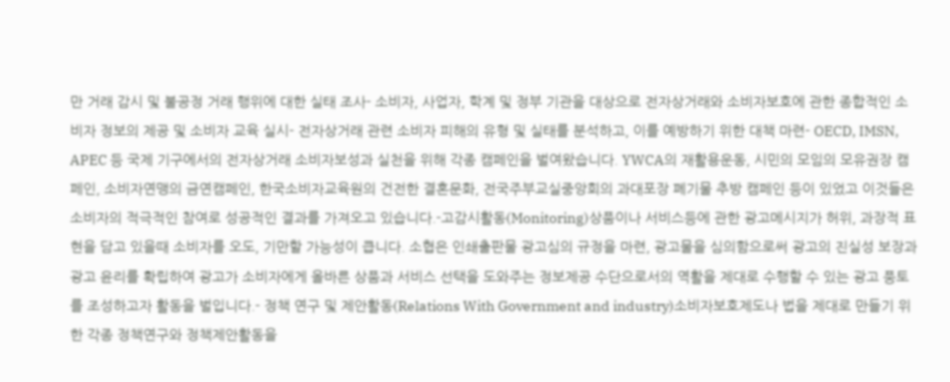만 거래 감시 및 불공정 거래 행위에 대한 실태 조사- 소비자, 사업자, 학계 및 정부 기관을 대상으로 전자상거래와 소비자보호에 관한 종합적인 소비자 정보의 제공 및 소비자 교육 실시- 전자상거래 관련 소비자 피해의 유형 및 실태를 분석하고, 이를 예방하기 위한 대책 마련- OECD, IMSN, APEC 등 국제 기구에서의 전자상거래 소비자보성과 실천을 위해 각종 캠페인을 벌여왔습니다. YWCA의 재활용운동, 시민의 모임의 모유권장 캠페인, 소비자연맹의 금연캠페인, 한국소비자교육원의 건전한 결혼문화, 전국주부교실중앙회의 과대포장 폐기물 추방 캠페인 등이 있었고 이것들은 소비자의 적극적인 참여로 성공적인 결과를 가져오고 있습니다.-고감시활동(Monitoring)상품이나 서비스등에 관한 광고메시지가 허위, 과장적 표현을 담고 있을때 소비자를 오도, 기만할 가능성이 큽니다. 소협은 인쇄출판물 광고심의 규정을 마련, 광고물을 심의함으로써 광고의 진실성 보장과 광고 윤리를 확립하여 광고가 소비자에게 올바른 상품과 서비스 선택을 도와주는 정보제공 수단으로서의 역활을 제대로 수행할 수 있는 광고 풍토를 조성하고자 활동을 벌입니다.- 정책 연구 및 제안활동(Relations With Government and industry)소비자보호제도나 법을 제대로 만들기 위한 각종 정책연구와 정책제안활동을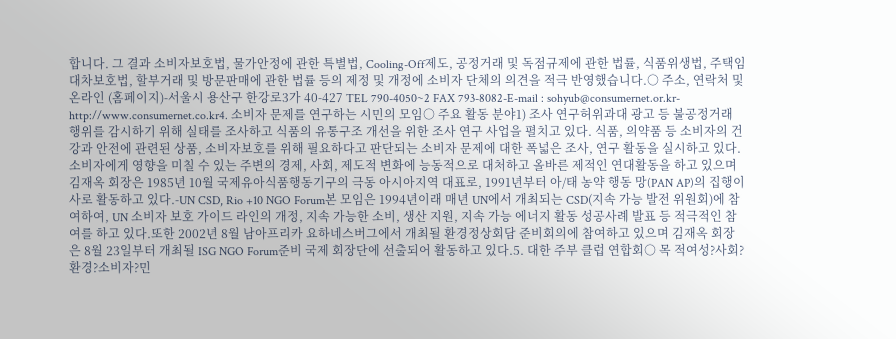합니다. 그 결과 소비자보호법, 물가안정에 관한 특별법, Cooling-Off제도, 공정거래 및 독점규제에 관한 법률, 식품위생법, 주택임대차보호법, 할부거래 및 방문판매에 관한 법률 등의 제정 및 개정에 소비자 단체의 의견을 적극 반영했습니다.○ 주소, 연락처 및 온라인 (홈페이지)-서울시 용산구 한강로3가 40-427 TEL 790-4050~2 FAX 793-8082-E-mail : sohyub@consumernet.or.kr-http://www.consumernet.co.kr4. 소비자 문제를 연구하는 시민의 모임○ 주요 활동 분야1) 조사 연구허위과대 광고 등 불공정거래 행위를 감시하기 위해 실태를 조사하고 식품의 유통구조 개선을 위한 조사 연구 사업을 펼치고 있다. 식품, 의약품 등 소비자의 건강과 안전에 관련된 상품, 소비자보호를 위해 필요하다고 판단되는 소비자 문제에 대한 폭넓은 조사, 연구 활동을 실시하고 있다.소비자에게 영향을 미칠 수 있는 주변의 경제, 사회, 제도적 변화에 능동적으로 대처하고 올바른 제적인 연대활동을 하고 있으며 김재옥 회장은 1985년 10월 국제유아식품행동기구의 극동 아시아지역 대표로, 1991년부터 아/태 농약 행동 망(PAN AP)의 집행이사로 활동하고 있다.-UN CSD, Rio +10 NGO Forum본 모임은 1994년이래 매년 UN에서 개최되는 CSD(지속 가능 발전 위원회)에 참여하여, UN 소비자 보호 가이드 라인의 개정, 지속 가능한 소비, 생산 지원, 지속 가능 에너지 활동 성공사례 발표 등 적극적인 참여를 하고 있다.또한 2002년 8월 남아프리카 요하네스버그에서 개최될 환경정상회담 준비회의에 참여하고 있으며 김재옥 회장은 8월 23일부터 개최될 ISG NGO Forum준비 국제 회장단에 선출되어 활동하고 있다.5. 대한 주부 클럽 연합회○ 목 적여성?사회?환경?소비자?민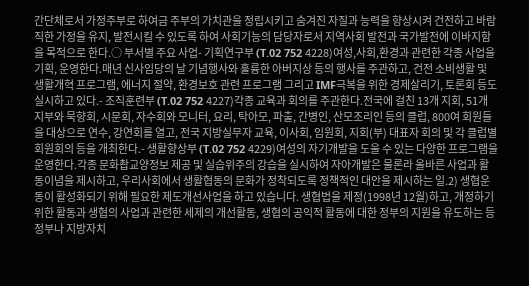간단체로서 가정주부로 하여금 주부의 가치관을 정립시키고 숨겨진 자질과 능력을 향상시켜 건전하고 바람직한 가정을 유지, 발전시킬 수 있도록 하여 사회기능의 담당자로서 지역사회 발전과 국가발전에 이바지함을 목적으로 한다.○ 부서별 주요 사업- 기획연구부 (T.02 752 4228)여성,사회,환경과 관련한 각종 사업을 기획, 운영한다.매년 신사임당의 날 기념행사와 훌륭한 아버지상 등의 행사를 주관하고, 건전 소비생활 및 생활개혁 프로그램, 에너지 절약, 환경보호 관련 프로그램 그리고 IMF극복을 위한 경제살리기, 토론회 등도 실시하고 있다.- 조직훈련부 (T.02 752 4227)각종 교육과 회의를 주관한다.전국에 걸친 13개 지회, 51개 지부와 묵향회, 시문회, 자수회와 모니터, 요리, 탁아모, 파출, 간병인, 산모조리인 등의 클럽, 800여 회원들을 대상으로 연수, 강연회를 열고, 전국 지방실무자 교육, 이사회, 임원회, 지회(부) 대표자 회의 및 각 클럽별 회원회의 등을 개최한다.- 생활향상부 (T.02 752 4229)여성의 자기개발을 도울 수 있는 다양한 프로그램을 운영한다.각종 문화촵교양정보 제공 및 실습위주의 강습을 실시하여 자아개발은 물론라 올바른 사업과 활동이념을 제시하고, 우리사회에서 생활협동의 문화가 정착되도록 정책적인 대안을 제시하는 일.2) 생협운동이 활성화되기 위해 필요한 제도개선사업을 하고 있습니다. 생협법을 제정(1998년 12월)하고, 개정하기 위한 활동과 생협의 사업과 관련한 세제의 개선활동, 생협의 공익적 활동에 대한 정부의 지원을 유도하는 등 정부나 지방자치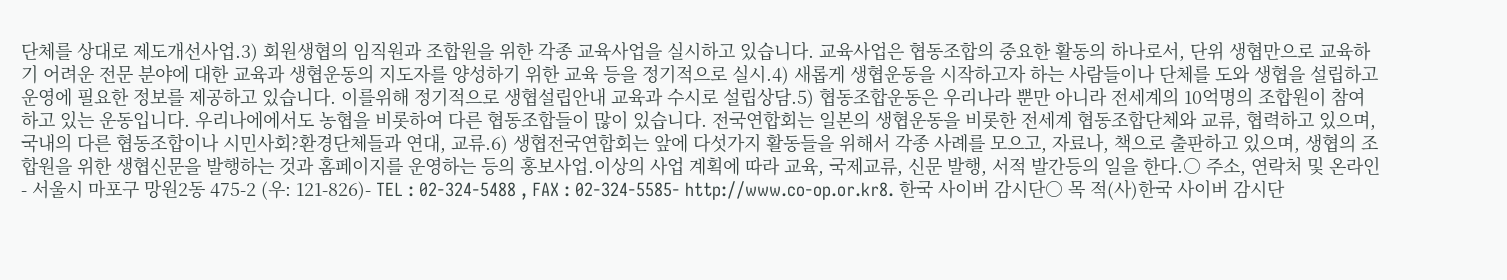단체를 상대로 제도개선사업.3) 회원생협의 임직원과 조합원을 위한 각종 교육사업을 실시하고 있습니다. 교육사업은 협동조합의 중요한 활동의 하나로서, 단위 생협만으로 교육하기 어려운 전문 분야에 대한 교육과 생협운동의 지도자를 양성하기 위한 교육 등을 정기적으로 실시.4) 새롭게 생협운동을 시작하고자 하는 사람들이나 단체를 도와 생협을 설립하고 운영에 필요한 정보를 제공하고 있습니다. 이를위해 정기적으로 생협설립안내 교육과 수시로 설립상담.5) 협동조합운동은 우리나라 뿐만 아니라 전세계의 10억명의 조합원이 참여하고 있는 운동입니다. 우리나에에서도 농협을 비롯하여 다른 협동조합들이 많이 있습니다. 전국연합회는 일본의 생협운동을 비롯한 전세계 협동조합단체와 교류, 협력하고 있으며, 국내의 다른 협동조합이나 시민사회?환경단체들과 연대, 교류.6) 생협전국연합회는 앞에 다섯가지 활동들을 위해서 각종 사례를 모으고, 자료나, 책으로 출판하고 있으며, 생협의 조합원을 위한 생협신문을 발행하는 것과 홈페이지를 운영하는 등의 홍보사업.이상의 사업 계획에 따라 교육, 국제교류, 신문 발행, 서적 발간등의 일을 한다.○ 주소, 연락처 및 온라인- 서울시 마포구 망원2동 475-2 (우: 121-826)- TEL : 02-324-5488 , FAX : 02-324-5585- http://www.co-op.or.kr8. 한국 사이버 감시단○ 목 적(사)한국 사이버 감시단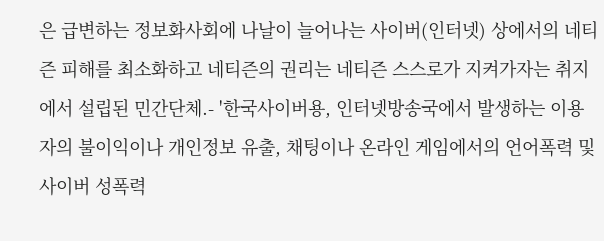은 급변하는 정보화사회에 나날이 늘어나는 사이버(인터넷) 상에서의 네티즌 피해를 최소화하고 네티즌의 권리는 네티즌 스스로가 지켜가자는 취지에서 설립된 민간단체.- '한국사이버용, 인터넷방송국에서 발생하는 이용자의 불이익이나 개인정보 유출, 채팅이나 온라인 게임에서의 언어폭력 및 사이버 성폭력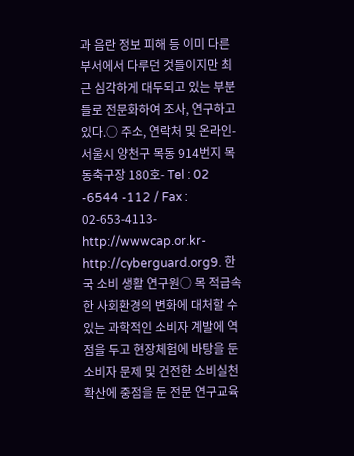과 음란 정보 피해 등 이미 다른 부서에서 다루던 것들이지만 최근 심각하게 대두되고 있는 부분들로 전문화하여 조사, 연구하고 있다.○ 주소, 연락처 및 온라인- 서울시 양천구 목동 914번지 목동축구장 180호- Tel : 02 -6544 -112 / Fax : 02-653-4113- http://wwwcap.or.kr- http://cyberguard.org9. 한국 소비 생활 연구원○ 목 적급속한 사회환경의 변화에 대처할 수 있는 과학적인 소비자 계발에 역점을 두고 현장체험에 바탕을 둔 소비자 문제 및 건전한 소비실천확산에 중점을 둔 전문 연구교육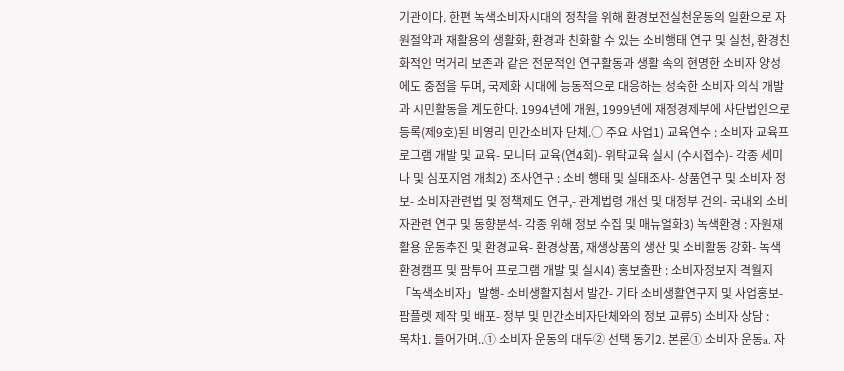기관이다. 한편 녹색소비자시대의 정착을 위해 환경보전실천운동의 일환으로 자원절약과 재활용의 생활화, 환경과 친화할 수 있는 소비행태 연구 및 실천, 환경친화적인 먹거리 보존과 같은 전문적인 연구활동과 생활 속의 현명한 소비자 양성에도 중점을 두며, 국제화 시대에 능동적으로 대응하는 성숙한 소비자 의식 개발과 시민활동을 계도한다. 1994년에 개원, 1999년에 재정경제부에 사단법인으로 등록(제9호)된 비영리 민간소비자 단체.○ 주요 사업1) 교육연수 : 소비자 교육프로그램 개발 및 교육- 모니터 교육(연4회)- 위탁교육 실시 (수시접수)- 각종 세미나 및 심포지엄 개최2) 조사연구 : 소비 행태 및 실태조사- 상품연구 및 소비자 정보- 소비자관련법 및 정책제도 연구,- 관계법령 개선 및 대정부 건의- 국내외 소비자관련 연구 및 동향분석- 각종 위해 정보 수집 및 매뉴얼화3) 녹색환경 : 자원재활용 운동추진 및 환경교육- 환경상품, 재생상품의 생산 및 소비활동 강화- 녹색환경캠프 및 팜투어 프로그램 개발 및 실시4) 홍보출판 : 소비자정보지 격월지「녹색소비자」발행- 소비생활지침서 발간- 기타 소비생활연구지 및 사업홍보- 팜플렛 제작 및 배포- 정부 및 민간소비자단체와의 정보 교류5) 소비자 상담 :
목차1. 들어가며..① 소비자 운동의 대두② 선택 동기2. 본론① 소비자 운동a. 자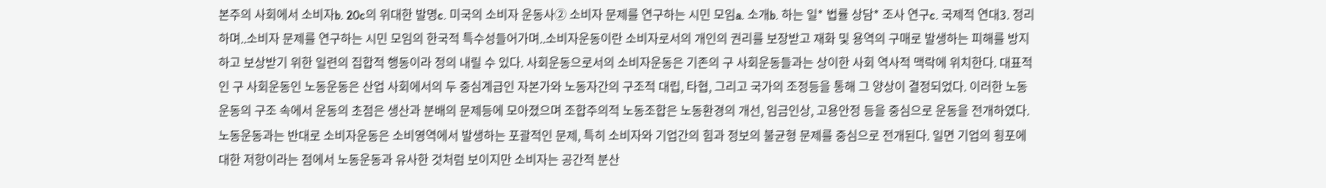본주의 사회에서 소비자b. 20c의 위대한 발명c. 미국의 소비자 운동사② 소비자 문제를 연구하는 시민 모임a. 소개b. 하는 일* 법률 상담* 조사 연구c. 국제적 연대3. 정리하며..소비자 문제를 연구하는 시민 모임의 한국적 특수성들어가며..소비자운동이란 소비자로서의 개인의 권리를 보장받고 재화 및 용역의 구매로 발생하는 피해를 방지하고 보상받기 위한 일련의 집합적 행동이라 정의 내릴 수 있다. 사회운동으로서의 소비자운동은 기존의 구 사회운동들과는 상이한 사회 역사적 맥락에 위치한다. 대표적인 구 사회운동인 노동운동은 산업 사회에서의 두 중심계급인 자본가와 노동자간의 구조적 대립, 타협, 그리고 국가의 조정등을 통해 그 양상이 결정되었다. 이러한 노동운동의 구조 속에서 운동의 초점은 생산과 분배의 문제등에 모아졌으며 조합주의적 노동조합은 노동환경의 개선, 임금인상, 고용안정 등을 중심으로 운동을 전개하였다. 노동운동과는 반대로 소비자운동은 소비영역에서 발생하는 포괄적인 문제, 특히 소비자와 기업간의 힘과 정보의 불균형 문제를 중심으로 전개된다. 일면 기업의 횡포에 대한 저항이라는 점에서 노동운동과 유사한 것처럼 보이지만 소비자는 공간적 분산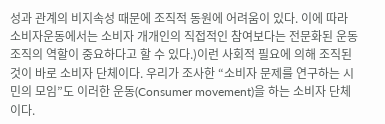성과 관계의 비지속성 때문에 조직적 동원에 어려움이 있다. 이에 따라 소비자운동에서는 소비자 개개인의 직접적인 참여보다는 전문화된 운동조직의 역할이 중요하다고 할 수 있다.)이런 사회적 필요에 의해 조직된 것이 바로 소비자 단체이다. 우리가 조사한 “소비자 문제를 연구하는 시민의 모임”도 이러한 운동(Consumer movement)을 하는 소비자 단체이다.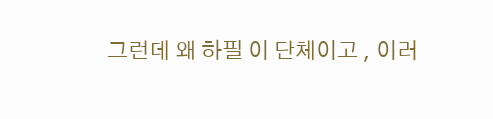그런데 왜 하필 이 단체이고 , 이러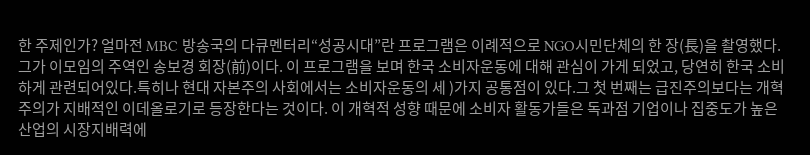한 주제인가? 얼마전 MBC 방송국의 다큐멘터리“성공시대”란 프로그램은 이례적으로 NGO시민단체의 한 장(長)을 촬영했다. 그가 이모임의 주역인 송보경 회장(前)이다. 이 프로그램을 보며 한국 소비자운동에 대해 관심이 가게 되었고, 당연히 한국 소비하게 관련되어있다.특히나 현대 자본주의 사회에서는 소비자운동의 세 )가지 공통점이 있다.그 첫 번째는 급진주의보다는 개혁주의가 지배적인 이데올로기로 등장한다는 것이다. 이 개혁적 성향 때문에 소비자 활동가들은 독과점 기업이나 집중도가 높은 산업의 시장지배력에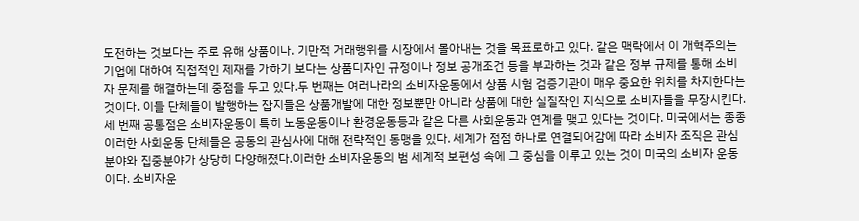도전하는 것보다는 주로 유해 상품이나. 기만적 거래행위를 시장에서 몰아내는 것을 목표로하고 있다. 같은 맥락에서 이 개혁주의는 기업에 대하여 직접적인 제재를 가하기 보다는 상품디자인 규정이나 정보 공개조건 등을 부과하는 것과 같은 정부 규제를 통해 소비자 문제를 해결하는데 중점을 두고 있다.두 번째는 여러나라의 소비자운동에서 상품 시험 검증기관이 매우 중요한 위치를 차지한다는 것이다. 이들 단체들이 발행하는 잡지들은 상품개발에 대한 정보뿐만 아니라 상품에 대한 실질작인 지식으로 소비자들을 무장시킨다.세 번째 공통점은 소비자운동이 특히 노동운동이나 환경운동등과 같은 다른 사회운동과 연계를 맺고 있다는 것이다. 미국에서는 종종 이러한 사회운동 단체들은 공동의 관심사에 대해 전략적인 동맹을 있다. 세계가 점점 하나로 연결되어감에 따라 소비자 조직은 관심분야와 집중분야가 상당히 다양해졌다.이러한 소비자운동의 범 세계적 보편성 속에 그 중심을 이루고 있는 것이 미국의 소비자 운동이다. 소비자운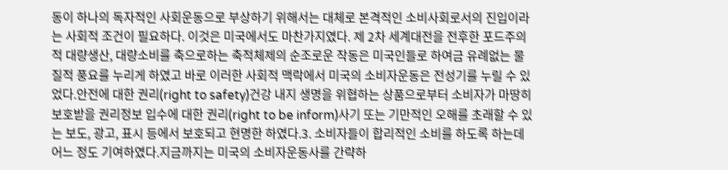동이 하나의 독자적인 사회운동으로 부상하기 위해서는 대체로 본격적인 소비사회로서의 진입이라는 사회적 조건이 필요하다. 이것은 미국에서도 마찬가지였다. 제 2차 세계대전을 전후한 포드주의적 대량생산, 대량소비를 축으로하는 축적체제의 순조로운 작동은 미국인들로 하여금 유례없는 물질적 풍요를 누리게 하였고 바로 이러한 사회적 맥락에서 미국의 소비자운동은 전성기를 누릴 수 있었다.안전에 대한 권리(right to safety)건강 내지 생명을 위협하는 상품으로부터 소비자가 마땅히 보호받을 권리정보 입수에 대한 권리(right to be inform)사기 또는 기만적인 오해를 초래할 수 있는 보도, 광고, 표시 등에서 보호되고 현명한 하였다.3. 소비자들이 합리적인 소비를 하도록 하는데 어느 정도 기여하였다.지금까지는 미국의 소비자운동사를 간략하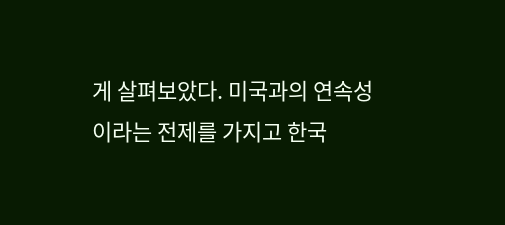게 살펴보았다. 미국과의 연속성이라는 전제를 가지고 한국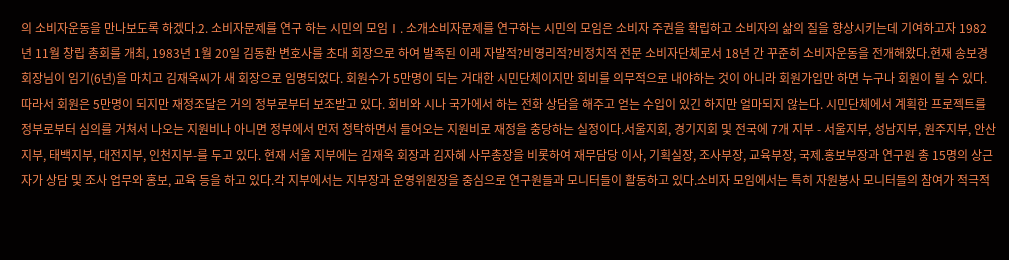의 소비자운동을 만나보도록 하겠다.2. 소비자문제를 연구 하는 시민의 모임Ⅰ. 소개소비자문제를 연구하는 시민의 모임은 소비자 주권을 확립하고 소비자의 삶의 질을 향상시키는데 기여하고자 1982년 11월 창립 총회를 개최, 1983년 1월 20일 김동환 변호사를 초대 회장으로 하여 발족된 이래 자발적?비영리적?비정치적 전문 소비자단체로서 18년 간 꾸준히 소비자운동을 전개해왔다.현재 송보경 회장님이 임기(6년)을 마치고 김재옥씨가 새 회장으로 임명되었다. 회원수가 5만명이 되는 거대한 시민단체이지만 회비를 의무적으로 내야하는 것이 아니라 회원가입만 하면 누구나 회원이 될 수 있다. 따라서 회원은 5만명이 되지만 재정조달은 거의 정부로부터 보조받고 있다. 회비와 시나 국가에서 하는 전화 상담을 해주고 얻는 수입이 있긴 하지만 얼마되지 않는다. 시민단체에서 계획한 프로젝트를 정부로부터 심의를 거쳐서 나오는 지원비나 아니면 정부에서 먼저 청탁하면서 들어오는 지원비로 재정을 충당하는 실정이다.서울지회, 경기지회 및 전국에 7개 지부 - 서울지부, 성남지부, 원주지부, 안산지부, 태백지부, 대전지부, 인천지부-를 두고 있다. 현재 서울 지부에는 김재옥 회장과 김자혜 사무총장을 비롯하여 재무담당 이사, 기획실장, 조사부장, 교육부장, 국제.홍보부장과 연구원 총 15명의 상근자가 상담 및 조사 업무와 홍보, 교육 등을 하고 있다.각 지부에서는 지부장과 운영위원장을 중심으로 연구원들과 모니터들이 활동하고 있다.소비자 모임에서는 특히 자원봉사 모니터들의 참여가 적극적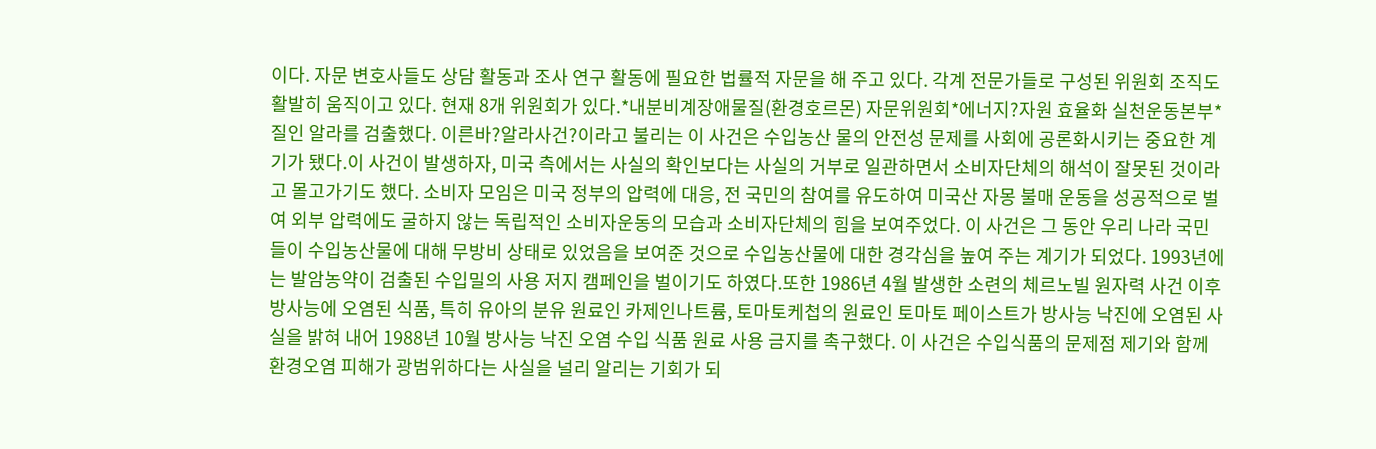이다. 자문 변호사들도 상담 활동과 조사 연구 활동에 필요한 법률적 자문을 해 주고 있다. 각계 전문가들로 구성된 위원회 조직도 활발히 움직이고 있다. 현재 8개 위원회가 있다.*내분비계장애물질(환경호르몬) 자문위원회*에너지?자원 효율화 실천운동본부*질인 알라를 검출했다. 이른바?알라사건?이라고 불리는 이 사건은 수입농산 물의 안전성 문제를 사회에 공론화시키는 중요한 계기가 됐다.이 사건이 발생하자, 미국 측에서는 사실의 확인보다는 사실의 거부로 일관하면서 소비자단체의 해석이 잘못된 것이라고 몰고가기도 했다. 소비자 모임은 미국 정부의 압력에 대응, 전 국민의 참여를 유도하여 미국산 자몽 불매 운동을 성공적으로 벌여 외부 압력에도 굴하지 않는 독립적인 소비자운동의 모습과 소비자단체의 힘을 보여주었다. 이 사건은 그 동안 우리 나라 국민들이 수입농산물에 대해 무방비 상태로 있었음을 보여준 것으로 수입농산물에 대한 경각심을 높여 주는 계기가 되었다. 1993년에는 발암농약이 검출된 수입밀의 사용 저지 캠페인을 벌이기도 하였다.또한 1986년 4월 발생한 소련의 체르노빌 원자력 사건 이후 방사능에 오염된 식품, 특히 유아의 분유 원료인 카제인나트륨, 토마토케첩의 원료인 토마토 페이스트가 방사능 낙진에 오염된 사실을 밝혀 내어 1988년 10월 방사능 낙진 오염 수입 식품 원료 사용 금지를 촉구했다. 이 사건은 수입식품의 문제점 제기와 함께 환경오염 피해가 광범위하다는 사실을 널리 알리는 기회가 되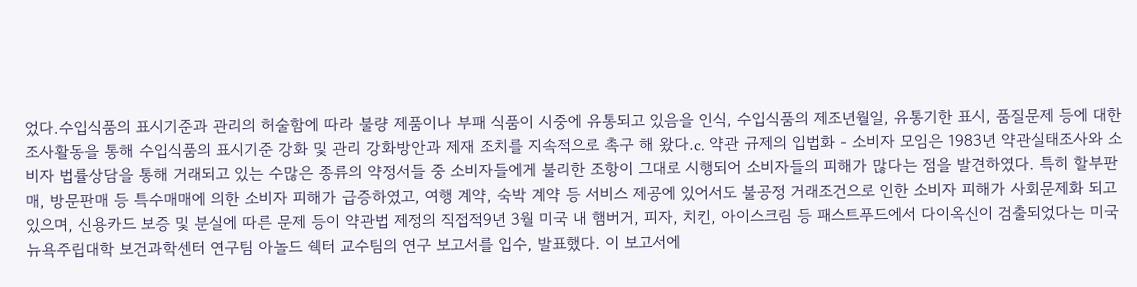었다.수입식품의 표시기준과 관리의 허술함에 따라 불량 제품이나 부패 식품이 시중에 유통되고 있음을 인식, 수입식품의 제조년월일, 유통기한 표시, 품질문제 등에 대한 조사활동을 통해 수입식품의 표시기준 강화 및 관리 강화방안과 제재 조치를 지속적으로 촉구 해 왔다.c. 약관 규제의 입법화 - 소비자 모임은 1983년 약관실태조사와 소비자 법률상담을 통해 거래되고 있는 수많은 종류의 약정서들 중 소비자들에게 불리한 조항이 그대로 시행되어 소비자들의 피해가 많다는 점을 발견하였다. 특히 할부판매, 방문판매 등 특수매매에 의한 소비자 피해가 급증하였고, 여행 계약, 숙박 계약 등 서비스 제공에 있어서도 불공정 거래조건으로 인한 소비자 피해가 사회문제화 되고 있으며, 신용카드 보증 및 분실에 따른 문제 등이 약관법 제정의 직접적9년 3월 미국 내 햄버거, 피자, 치킨, 아이스크림 등 패스트푸드에서 다이옥신이 검출되었다는 미국 뉴욕주립대학 보건과학센터 연구팀 아놀드 쉑터 교수팀의 연구 보고서를 입수, 발표했다. 이 보고서에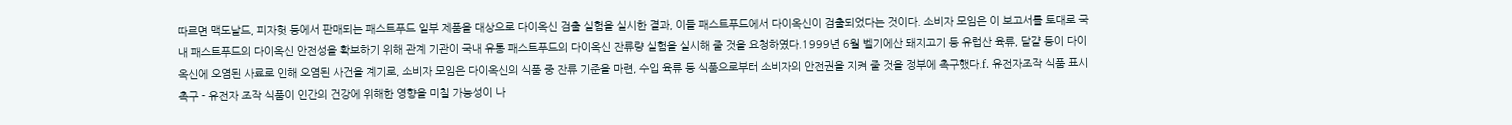따르면 맥도날드, 피자헛 등에서 판매되는 패스트푸드 일부 제품을 대상으로 다이옥신 검출 실험을 실시한 결과, 이들 패스트푸드에서 다이옥신이 검출되었다는 것이다. 소비자 모임은 이 보고서를 토대로 국내 패스트푸드의 다이옥신 안전성을 확보하기 위해 관계 기관이 국내 유통 패스트푸드의 다이옥신 잔류량 실험을 실시해 줄 것을 요청하였다.1999년 6월 벨기에산 돼지고기 등 유럽산 육류, 달걀 등이 다이옥신에 오염된 사료로 인해 오염된 사건을 계기로, 소비자 모임은 다이옥신의 식품 중 잔류 기준을 마련, 수입 육류 등 식품으로부터 소비자의 안전권을 지켜 줄 것을 정부에 촉구했다.f. 유전자조작 식품 표시 촉구 - 유전자 조작 식품이 인간의 건강에 위해한 영향을 미칠 가능성이 나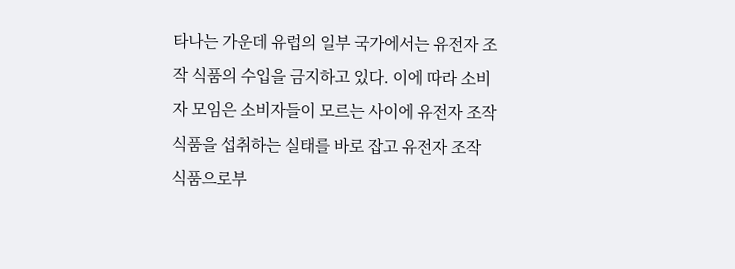타나는 가운데 유럽의 일부 국가에서는 유전자 조작 식품의 수입을 금지하고 있다. 이에 따라 소비자 모임은 소비자들이 모르는 사이에 유전자 조작 식품을 섭취하는 실태를 바로 잡고 유전자 조작 식품으로부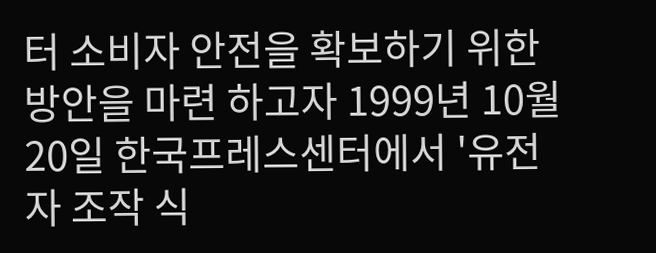터 소비자 안전을 확보하기 위한 방안을 마련 하고자 1999년 10월 20일 한국프레스센터에서 '유전자 조작 식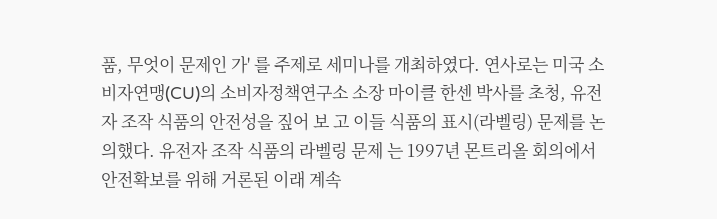품, 무엇이 문제인 가' 를 주제로 세미나를 개최하였다. 연사로는 미국 소비자연맹(CU)의 소비자정책연구소 소장 마이클 한센 박사를 초청, 유전자 조작 식품의 안전성을 짚어 보 고 이들 식품의 표시(라벨링) 문제를 논의했다. 유전자 조작 식품의 라벨링 문제 는 1997년 몬트리올 회의에서 안전확보를 위해 거론된 이래 계속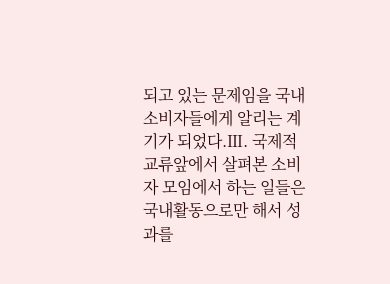되고 있는 문제임을 국내 소비자들에게 알리는 계기가 되었다.Ⅲ. 국제적 교류앞에서 살펴본 소비자 모임에서 하는 일들은 국내활동으로만 해서 성과를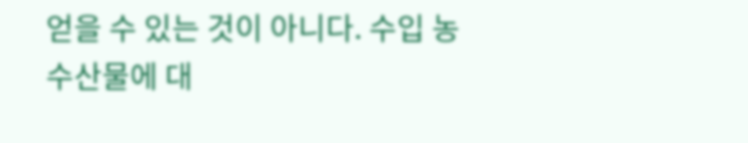얻을 수 있는 것이 아니다. 수입 농수산물에 대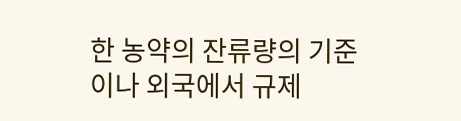한 농약의 잔류량의 기준이나 외국에서 규제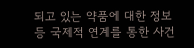되고 있는 약품에 대한 정보 등 국제적 연계를 통한 사건